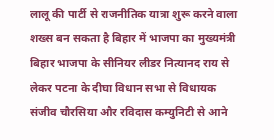लालू की पार्टी से राजनीतिक यात्रा शुरू करने वाला शख्स बन सकता है बिहार में भाजपा का मुख्यमंत्री
बिहार भाजपा के सीनियर लीडर नित्यानद राय से लेकर पटना के दीघा विधान सभा से विधायक संजीव चौरसिया और रविदास कम्युनिटी से आने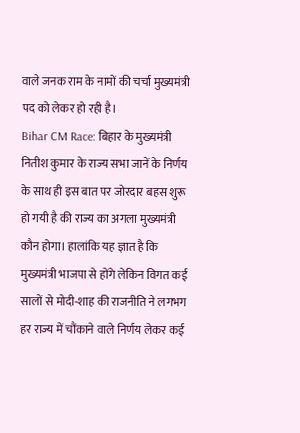वाले जनक राम के नामों की चर्चा मुख्यमंत्री पद को लेकर हो रही है।
Bihar CM Race: बिहार के मुख्यमंत्री नितीश कुमार के राज्य सभा जानें के निर्णय के साथ ही इस बात पर जोरदार बहस शुरू हो गयी है की राज्य का अगला मुख्यमंत्री कौन होगा। हालांकि यह ज्ञात है कि मुख्यमंत्री भाजपा से होंगे लेकिन विगत कई सालों से मोदी-शाह की राजनीति ने लगभग हर राज्य में चौंकाने वाले निर्णय लेकर कई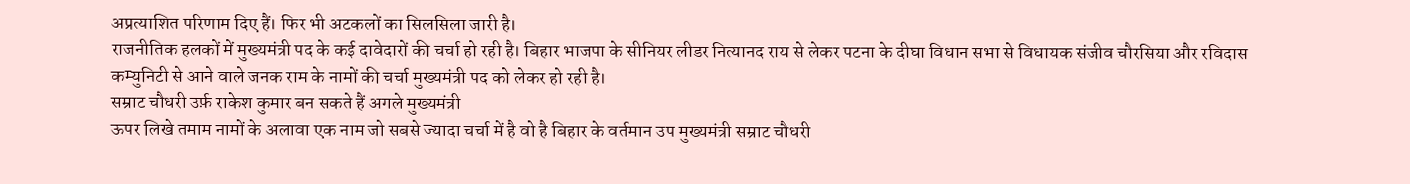अप्रत्याशित परिणाम दिए हैं। फिर भी अटकलों का सिलसिला जारी है।
राजनीतिक हलकों में मुख्यमंत्री पद के कई दावेदारों की चर्चा हो रही है। बिहार भाजपा के सीनियर लीडर नित्यानद राय से लेकर पटना के दीघा विधान सभा से विधायक संजीव चौरसिया और रविदास कम्युनिटी से आने वाले जनक राम के नामों की चर्चा मुख्यमंत्री पद को लेकर हो रही है।
सम्राट चौधरी उर्फ़ राकेश कुमार बन सकते हैं अगले मुख्यमंत्री
ऊपर लिखे तमाम नामों के अलावा एक नाम जो सबसे ज्यादा चर्चा में है वो है बिहार के वर्तमान उप मुख्यमंत्री सम्राट चौधरी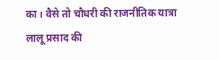का। वैसे तो चौधरी की राजनीतिक यात्रा लालू प्रसाद की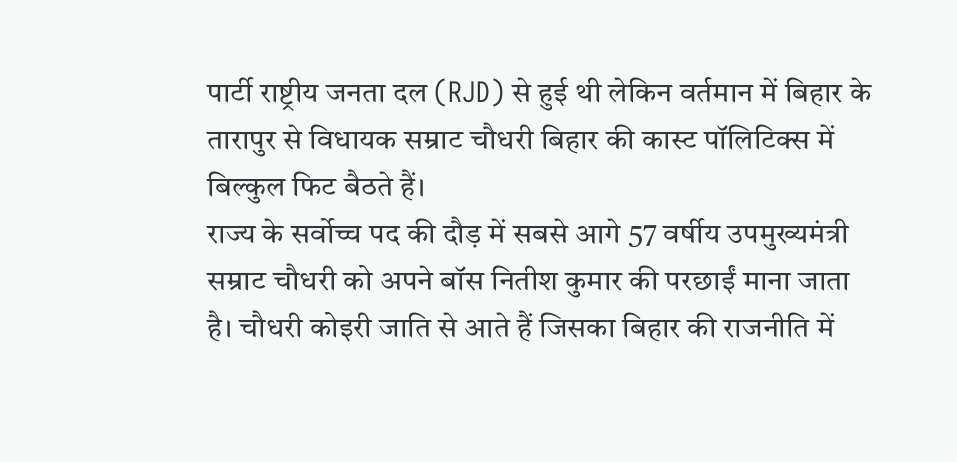पार्टी राष्ट्रीय जनता दल (RJD) से हुई थी लेकिन वर्तमान में बिहार के तारापुर से विधायक सम्राट चौधरी बिहार की कास्ट पॉलिटिक्स में बिल्कुल फिट बैठते हैं।
राज्य के सर्वोच्च पद की दौड़ में सबसे आगे 57 वर्षीय उपमुख्यमंत्री सम्राट चौधरी को अपने बॉस नितीश कुमार की परछाईं माना जाता है। चौधरी कोइरी जाति से आते हैं जिसका बिहार की राजनीति में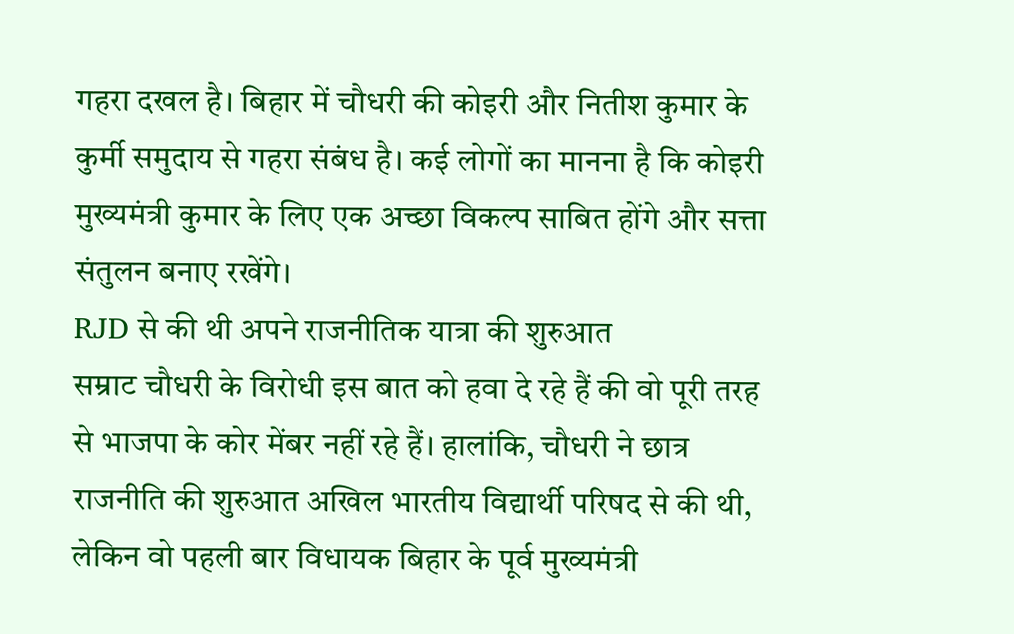गहरा दखल है। बिहार में चौधरी की कोइरी और नितीश कुमार के कुर्मी समुदाय से गहरा संबंध है। कई लोगों का मानना है कि कोइरी मुख्यमंत्री कुमार के लिए एक अच्छा विकल्प साबित होंगे और सत्ता संतुलन बनाए रखेंगे।
RJD से की थी अपने राजनीतिक यात्रा की शुरुआत
सम्राट चौधरी के विरोधी इस बात को हवा दे रहे हैं की वो पूरी तरह से भाजपा के कोर मेंबर नहीं रहे हैं। हालांकि, चौधरी ने छात्र राजनीति की शुरुआत अखिल भारतीय विद्यार्थी परिषद से की थी, लेकिन वो पहली बार विधायक बिहार के पूर्व मुख्यमंत्री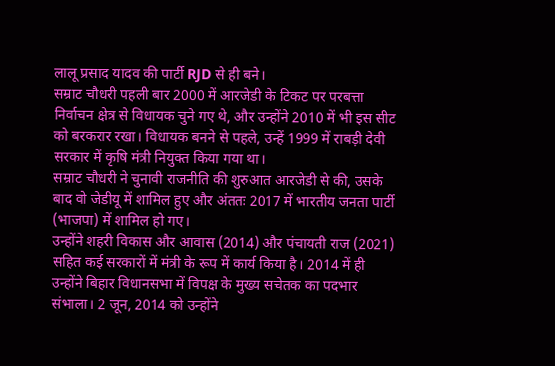लालू प्रसाद यादव की पार्टी RJD से ही बने।
सम्राट चौधरी पहली बार 2000 में आरजेडी के टिकट पर परबत्ता निर्वाचन क्षेत्र से विधायक चुने गए थे, और उन्होंने 2010 में भी इस सीट को बरकरार रखा। विधायक बनने से पहले, उन्हें 1999 में राबड़ी देवी सरकार में कृषि मंत्री नियुक्त किया गया था।
सम्राट चौधरी ने चुनावी राजनीति की शुरुआत आरजेडी से की, उसके बाद वो जेडीयू में शामिल हुए और अंततः 2017 में भारतीय जनता पार्टी (भाजपा) में शामिल हो गए।
उन्होंने शहरी विकास और आवास (2014) और पंचायती राज (2021) सहित कई सरकारों में मंत्री के रूप में कार्य किया है। 2014 में ही उन्होंने बिहार विधानसभा में विपक्ष के मुख्य सचेतक का पदभार संभाला। 2 जून, 2014 को उन्होंने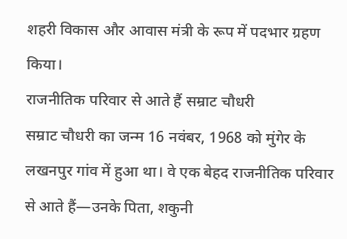शहरी विकास और आवास मंत्री के रूप में पदभार ग्रहण किया।
राजनीतिक परिवार से आते हैं सम्राट चौधरी
सम्राट चौधरी का जन्म 16 नवंबर, 1968 को मुंगेर के लखनपुर गांव में हुआ था। वे एक बेहद राजनीतिक परिवार से आते हैं—उनके पिता, शकुनी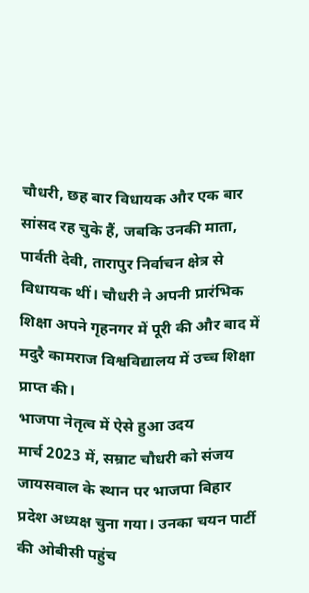चौधरी, छह बार विधायक और एक बार सांसद रह चुके हैं, जबकि उनकी माता, पार्वती देवी, तारापुर निर्वाचन क्षेत्र से विधायक थीं। चौधरी ने अपनी प्रारंभिक शिक्षा अपने गृहनगर में पूरी की और बाद में मदुरै कामराज विश्वविद्यालय में उच्च शिक्षा प्राप्त की।
भाजपा नेतृत्व में ऐसे हुआ उदय
मार्च 2023 में, सम्राट चौधरी को संजय जायसवाल के स्थान पर भाजपा बिहार प्रदेश अध्यक्ष चुना गया। उनका चयन पार्टी की ओबीसी पहुंच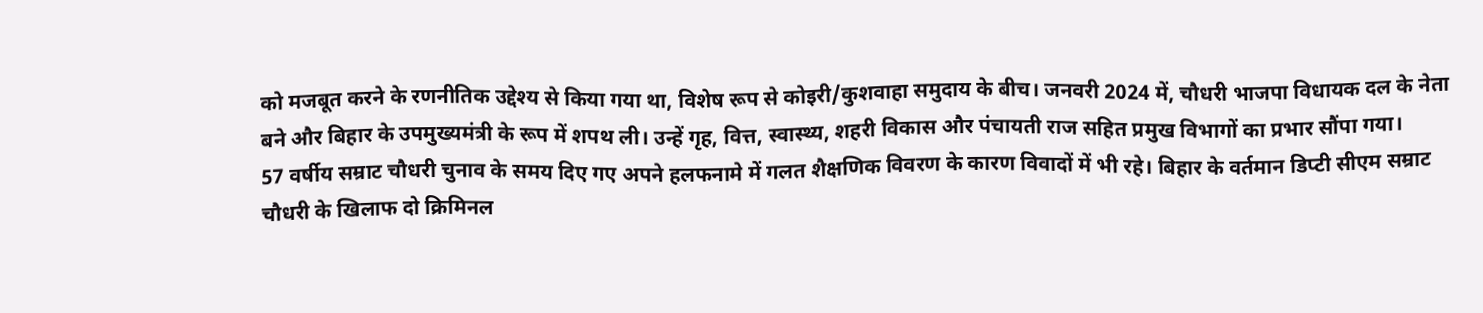को मजबूत करने के रणनीतिक उद्देश्य से किया गया था, विशेष रूप से कोइरी/कुशवाहा समुदाय के बीच। जनवरी 2024 में, चौधरी भाजपा विधायक दल के नेता बने और बिहार के उपमुख्यमंत्री के रूप में शपथ ली। उन्हें गृह, वित्त, स्वास्थ्य, शहरी विकास और पंचायती राज सहित प्रमुख विभागों का प्रभार सौंपा गया।
57 वर्षीय सम्राट चौधरी चुनाव के समय दिए गए अपने हलफनामे में गलत शैक्षणिक विवरण के कारण विवादों में भी रहे। बिहार के वर्तमान डिप्टी सीएम सम्राट चौधरी के खिलाफ दो क्रिमिनल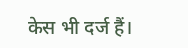केस भी दर्ज हैं।